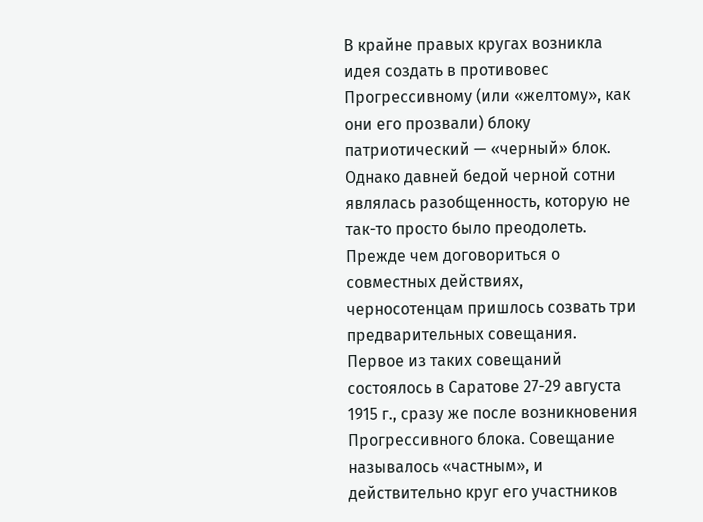В крайне правых кругах возникла идея создать в противовес Прогрессивному (или «желтому», как они его прозвали) блоку патриотический — «черный» блок. Однако давней бедой черной сотни являлась разобщенность, которую не так-то просто было преодолеть. Прежде чем договориться о совместных действиях, черносотенцам пришлось созвать три предварительных совещания. Первое из таких совещаний состоялось в Саратове 27-29 августа 1915 г., сразу же после возникновения Прогрессивного блока. Совещание называлось «частным», и действительно круг его участников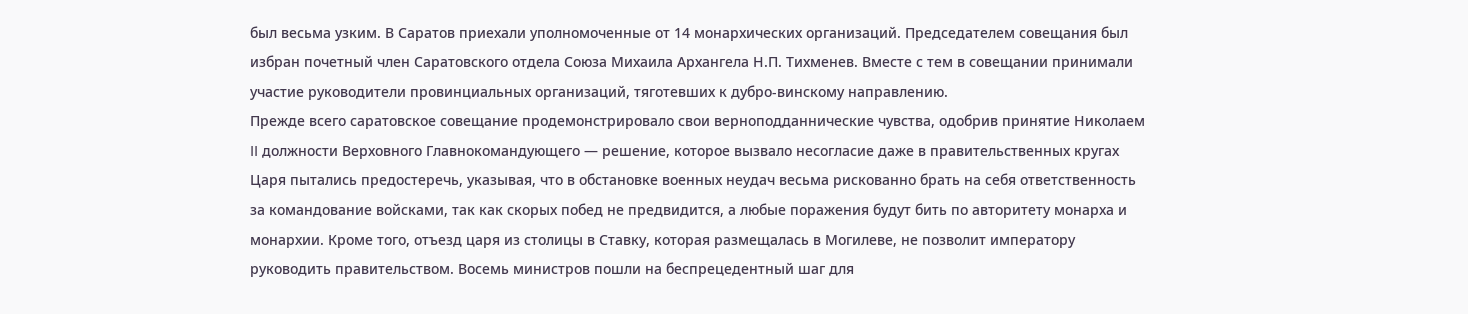был весьма узким. В Саратов приехали уполномоченные от 14 монархических организаций. Председателем совещания был избран почетный член Саратовского отдела Союза Михаила Архангела Н.П. Тихменев. Вместе с тем в совещании принимали участие руководители провинциальных организаций, тяготевших к дубро-винскому направлению.
Прежде всего саратовское совещание продемонстрировало свои верноподданнические чувства, одобрив принятие Николаем II должности Верховного Главнокомандующего — решение, которое вызвало несогласие даже в правительственных кругах Царя пытались предостеречь, указывая, что в обстановке военных неудач весьма рискованно брать на себя ответственность за командование войсками, так как скорых побед не предвидится, а любые поражения будут бить по авторитету монарха и монархии. Кроме того, отъезд царя из столицы в Ставку, которая размещалась в Могилеве, не позволит императору руководить правительством. Восемь министров пошли на беспрецедентный шаг для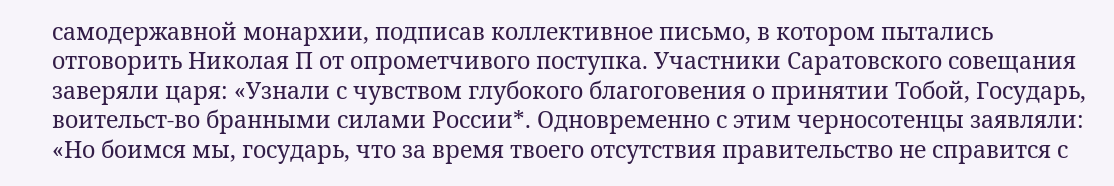самодержавной монархии, подписав коллективное письмо, в котором пытались отговорить Николая П от опрометчивого поступка. Участники Саратовского совещания заверяли царя: «Узнали с чувством глубокого благоговения о принятии Тобой, Государь, воительст-во бранными силами России*. Одновременно с этим черносотенцы заявляли: «Но боимся мы, государь, что за время твоего отсутствия правительство не справится с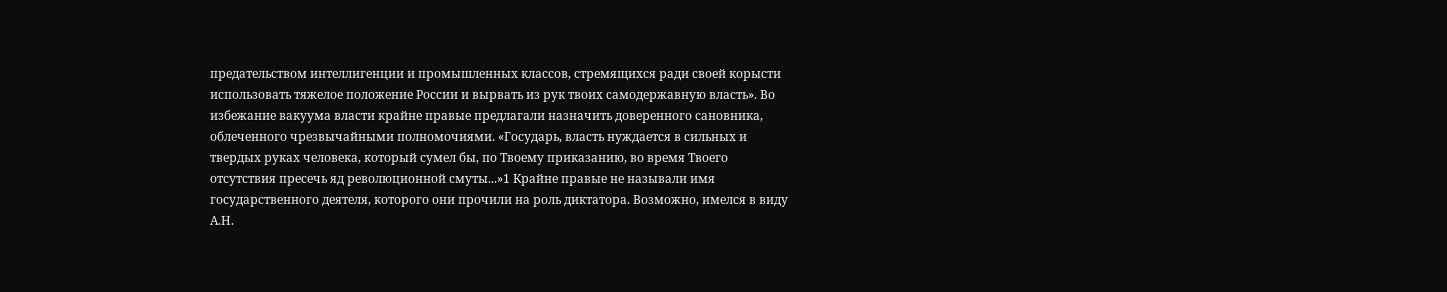предательством интеллигенции и промышленных классов, стремящихся ради своей корысти использовать тяжелое положение России и вырвать из рук твоих самодержавную власть». Во избежание вакуума власти крайне правые предлагали назначить доверенного сановника, облеченного чрезвычайными полномочиями. «Государь, власть нуждается в сильных и твердых руках человека, который сумел бы, по Твоему приказанию, во время Твоего отсутствия пресечь яд революционной смуты...»1 Крайне правые не называли имя государственного деятеля, которого они прочили на роль диктатора. Возможно, имелся в виду А.Н.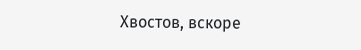Хвостов, вскоре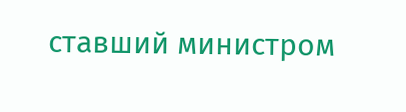ставший министром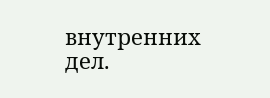внутренних дел.